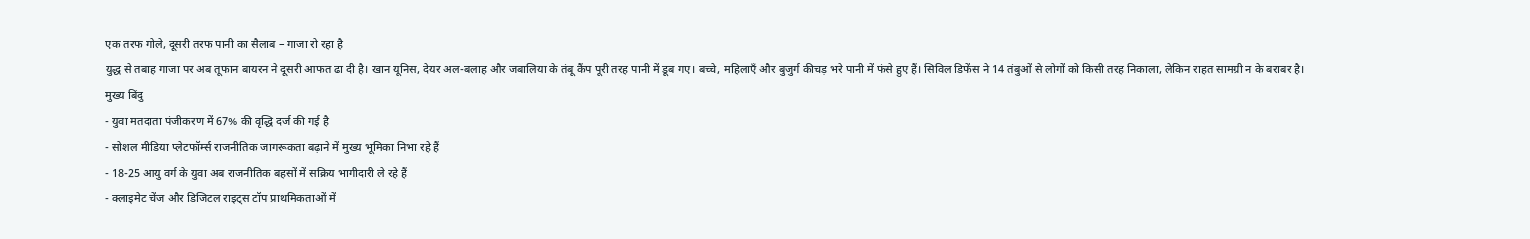एक तरफ गोले, दूसरी तरफ पानी का सैलाब – गाजा रो रहा है
युद्ध से तबाह गाजा पर अब तूफान बायरन ने दूसरी आफत ढा दी है। खान यूनिस, देयर अल-बलाह और जबालिया के तंबू कैंप पूरी तरह पानी में डूब गए। बच्चे, महिलाएँ और बुजुर्ग कीचड़ भरे पानी में फंसे हुए हैं। सिविल डिफेंस ने 14 तंबुओं से लोगों को किसी तरह निकाला, लेकिन राहत सामग्री न के बराबर है।
मुख्य बिंदु
- युवा मतदाता पंजीकरण में 67% की वृद्धि दर्ज की गई है
- सोशल मीडिया प्लेटफॉर्म्स राजनीतिक जागरूकता बढ़ाने में मुख्य भूमिका निभा रहे हैं
- 18-25 आयु वर्ग के युवा अब राजनीतिक बहसों में सक्रिय भागीदारी ले रहे हैं
- क्लाइमेट चेंज और डिजिटल राइट्स टॉप प्राथमिकताओं में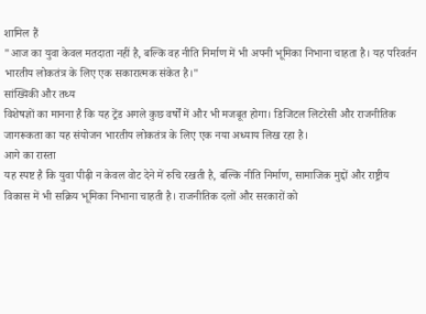शामिल हैं
"आज का युवा केवल मतदाता नहीं है, बल्कि वह नीति निर्माण में भी अपनी भूमिका निभाना चाहता है। यह परिवर्तन भारतीय लोकतंत्र के लिए एक सकारात्मक संकेत है।"
सांख्यिकी और तथ्य
विशेषज्ञों का मानना है कि यह ट्रेंड अगले कुछ वर्षों में और भी मजबूत होगा। डिजिटल लिटरेसी और राजनीतिक जागरूकता का यह संयोजन भारतीय लोकतंत्र के लिए एक नया अध्याय लिख रहा है।
आगे का रास्ता
यह स्पष्ट है कि युवा पीढ़ी न केवल वोट देने में रुचि रखती है, बल्कि नीति निर्माण, सामाजिक मुद्दों और राष्ट्रीय विकास में भी सक्रिय भूमिका निभाना चाहती है। राजनीतिक दलों और सरकारों को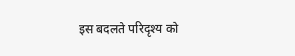इस बदलते परिदृश्य को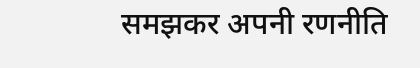समझकर अपनी रणनीति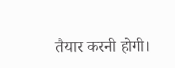तैयार करनी होगी।